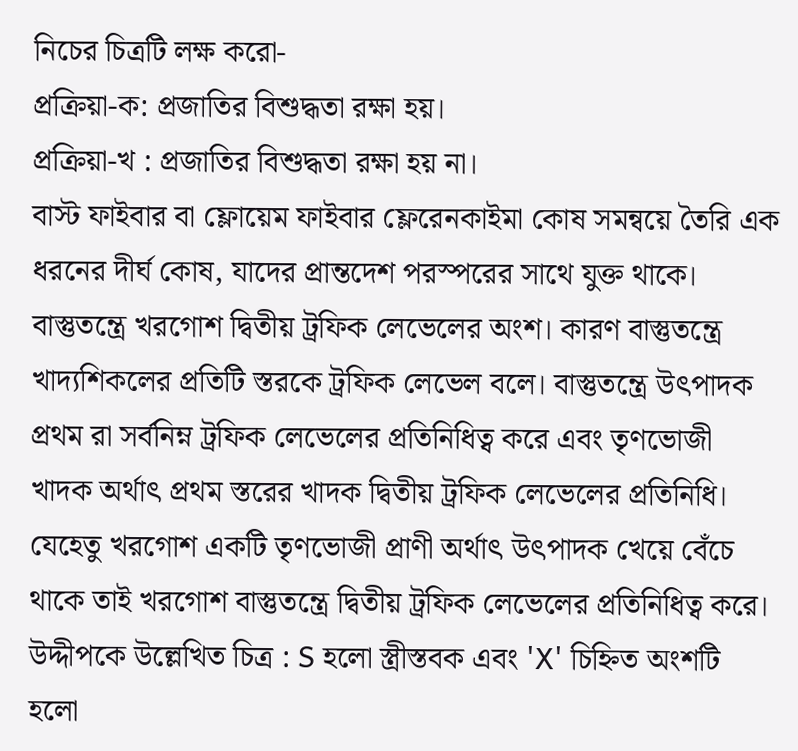নিচের চিত্রটি লক্ষ করো-
প্রক্রিয়া-ক: প্রজাতির বিশুদ্ধতা রক্ষা হয়।
প্রক্রিয়া-খ : প্রজাতির বিশুদ্ধতা রক্ষা হয় না।
বাস্ট ফাইবার বা ফ্লোয়েম ফাইবার ফ্লেরেনকাইমা কোষ সমন্বয়ে তৈরি এক ধরনের দীর্ঘ কোষ, যাদের প্রান্তদেশ পরস্পরের সাথে যুক্ত থাকে।
বাস্তুতন্ত্রে খরগোশ দ্বিতীয় ট্রফিক লেভেলের অংশ। কারণ বাস্তুতন্ত্রে খাদ্যশিকলের প্রতিটি স্তরকে ট্রফিক লেভেল বলে। বাস্তুতন্ত্রে উৎপাদক প্রথম রা সর্বনিম্ন ট্রফিক লেভেলের প্রতিনিধিত্ব করে এবং তৃণভোজী খাদক অর্থাৎ প্রথম স্তরের খাদক দ্বিতীয় ট্রফিক লেভেলের প্রতিনিধি। যেহেতু খরগোশ একটি তৃণভোজী প্রাণী অর্থাৎ উৎপাদক খেয়ে বেঁচে থাকে তাই খরগোশ বাস্তুতন্ত্রে দ্বিতীয় ট্রফিক লেভেলের প্রতিনিধিত্ব করে।
উদ্দীপকে উল্লেখিত চিত্র : S হলো স্ত্রীস্তবক এবং 'X' চিহ্নিত অংশটি হলো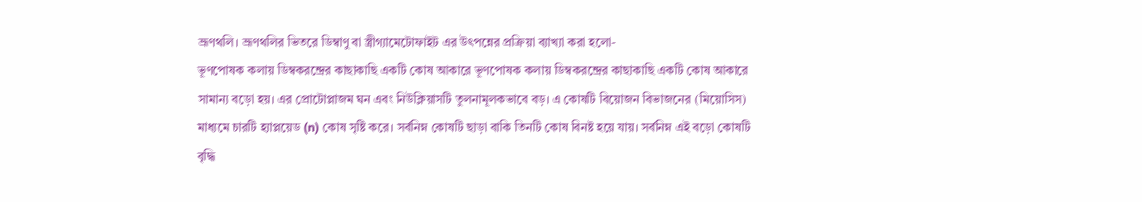ভ্রূণথলি। ভ্রূণথলির ভিতরে ডিম্বাণু বা স্ত্রীগ্যামেটোফাইট এর উৎপন্নের প্রক্রিয়া ব্যাখ্যা করা হলো-
ভূণপোষক কলায় ডিম্বকরন্দ্রের কাছাকাছি একটি কোষ আকারে ভূণপোষক কলায় ডিম্বকরন্দ্রের কাছাকাছি একটি কোষ আকারে সামান্য বড়ো হয়। এর প্রোটোপ্লাজম ঘন এবং নিউক্লিয়াসটি তুলনামূলকভাবে বড়। এ কোষটি বিয়োজন বিভাজনের (মিয়োসিস) মাধ্যমে চারটি হ্যাপ্লয়েড (n) কোষ সৃষ্টি করে। সর্বনিম্ন কোষটি ছাড়া বাকি তিনটি কোষ বিনষ্ট হয়ে যায়। সর্বনিম্ন এই বড়ো কোষটি বৃদ্ধি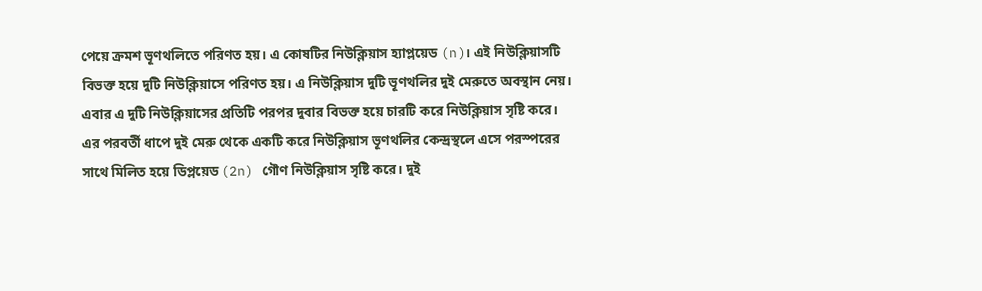পেয়ে ক্রমশ ভূণথলিতে পরিণত হয়। এ কোষটির নিউক্লিয়াস হ্যাপ্লয়েড (n)। এই নিউক্লিয়াসটি বিভক্ত হয়ে দুটি নিউক্লিয়াসে পরিণত হয়। এ নিউক্লিয়াস দুটি ভূণথলির দুই মেরুতে অবস্থান নেয়। এবার এ দুটি নিউক্লিয়াসের প্রতিটি পরপর দুবার বিভক্ত হয়ে চারটি করে নিউক্লিয়াস সৃষ্টি করে।
এর পরবর্তী ধাপে দুই মেরু থেকে একটি করে নিউক্লিয়াস ভূণথলির কেন্দ্রস্থলে এসে পরস্পরের সাথে মিলিত হয়ে ডিপ্লয়েড (2n) গৌণ নিউক্লিয়াস সৃষ্টি করে। দুই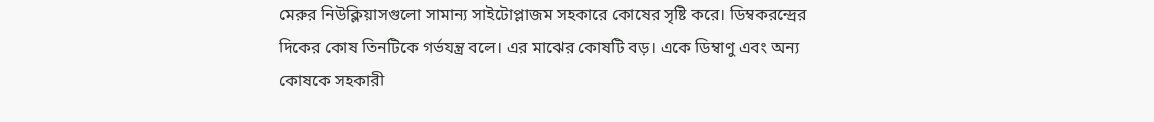মেরুর নিউক্লিয়াসগুলো সামান্য সাইটোপ্লাজম সহকারে কোষের সৃষ্টি করে। ডিম্বকরন্দ্রের দিকের কোষ তিনটিকে গর্ভযন্ত্র বলে। এর মাঝের কোষটি বড়। একে ডিম্বাণু এবং অন্য কোষকে সহকারী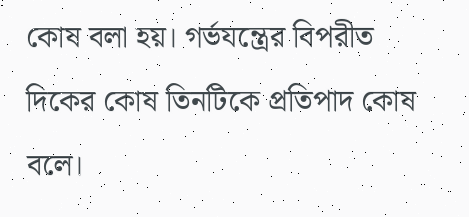কোষ বলা হয়। গর্ভযন্ত্রের বিপরীত দিকের কোষ তিনটিকে প্রতিপাদ কোষ বলে।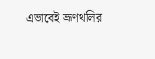এভাবেই ভ্রূণথলির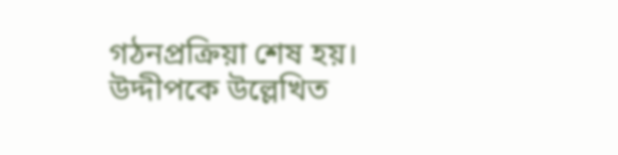গঠনপ্রক্রিয়া শেষ হয়।
উদ্দীপকে উল্লেখিত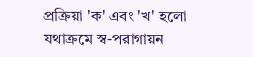প্রক্রিয়া 'ক' এবং 'খ' হলো যথাক্রমে স্ব-পরাগায়ন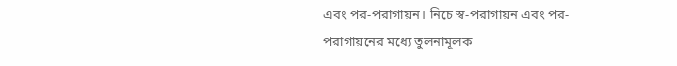এবং পর-পরাগায়ন। নিচে স্ব-পরাগায়ন এবং পর-
পরাগায়নের মধ্যে তুলনামূলক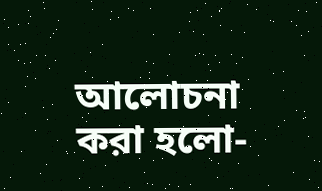আলোচনা করা হলো-